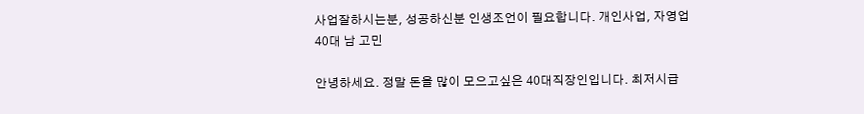사업잘하시는분, 성공하신분 인생조언이 필요합니다. 개인사업, 자영업 40대 남 고민

안녕하세요. 정말 돈을 많이 모으고싶은 40대직장인입니다. 최저시급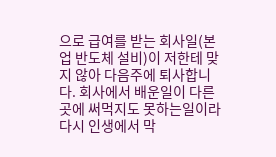으로 급여를 받는 회사일(본업 반도체 설비)이 저한테 맞지 않아 다음주에 퇴사합니다. 회사에서 배운일이 다른곳에 써먹지도 못하는일이라 다시 인생에서 막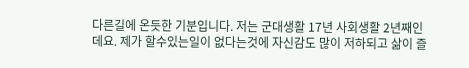다른길에 온듯한 기분입니다. 저는 군대생활 17년 사회생활 2년째인데요. 제가 할수있는일이 없다는것에 자신감도 많이 저하되고 삶이 즐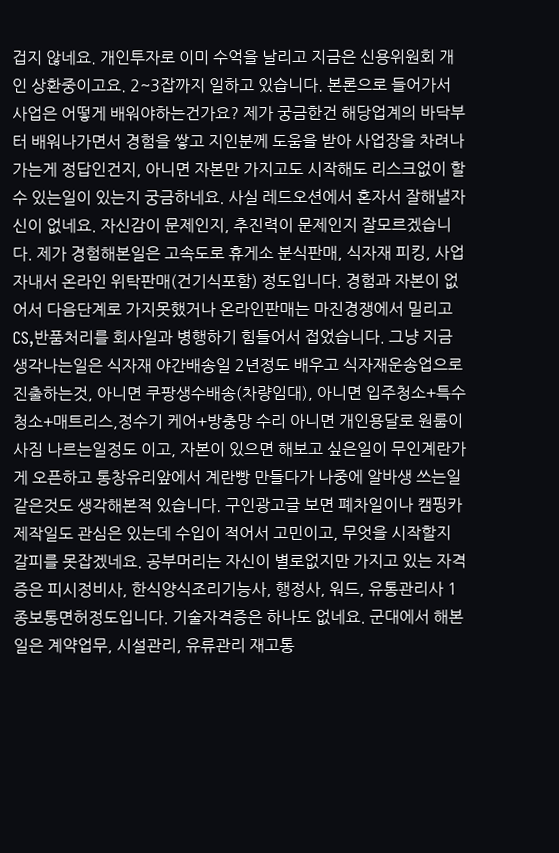겁지 않네요. 개인투자로 이미 수억을 날리고 지금은 신용위원회 개인 상환중이고요. 2~3잡까지 일하고 있습니다. 본론으로 들어가서 사업은 어떻게 배워야하는건가요? 제가 궁금한건 해당업계의 바닥부터 배워나가면서 경험을 쌓고 지인분께 도움을 받아 사업장을 차려나가는게 정답인건지, 아니면 자본만 가지고도 시작해도 리스크없이 할수 있는일이 있는지 궁금하네요. 사실 레드오션에서 혼자서 잘해낼자신이 없네요. 자신감이 문제인지, 추진력이 문제인지 잘모르겠습니다. 제가 경험해본일은 고속도로 휴게소 분식판매, 식자재 피킹, 사업자내서 온라인 위탁판매(건기식포함) 정도입니다. 경험과 자본이 없어서 다음단계로 가지못했거나 온라인판매는 마진경쟁에서 밀리고 CS,반품처리를 회사일과 병행하기 힘들어서 접었습니다. 그냥 지금 생각나는일은 식자재 야간배송일 2년정도 배우고 식자재운송업으로 진출하는것, 아니면 쿠팡생수배송(차량임대), 아니면 입주청소+특수청소+매트리스,정수기 케어+방충망 수리 아니면 개인용달로 원룸이사짐 나르는일정도 이고, 자본이 있으면 해보고 싶은일이 무인계란가게 오픈하고 통창유리앞에서 계란빵 만들다가 나중에 알바생 쓰는일 같은것도 생각해본적 있습니다. 구인광고글 보면 폐차일이나 캠핑카 제작일도 관심은 있는데 수입이 적어서 고민이고, 무엇을 시작할지 갈피를 못잡겠네요. 공부머리는 자신이 별로없지만 가지고 있는 자격증은 피시정비사, 한식양식조리기능사, 행정사, 워드, 유통관리사 1종보통면허정도입니다. 기술자격증은 하나도 없네요. 군대에서 해본일은 계약업무, 시설관리, 유류관리 재고통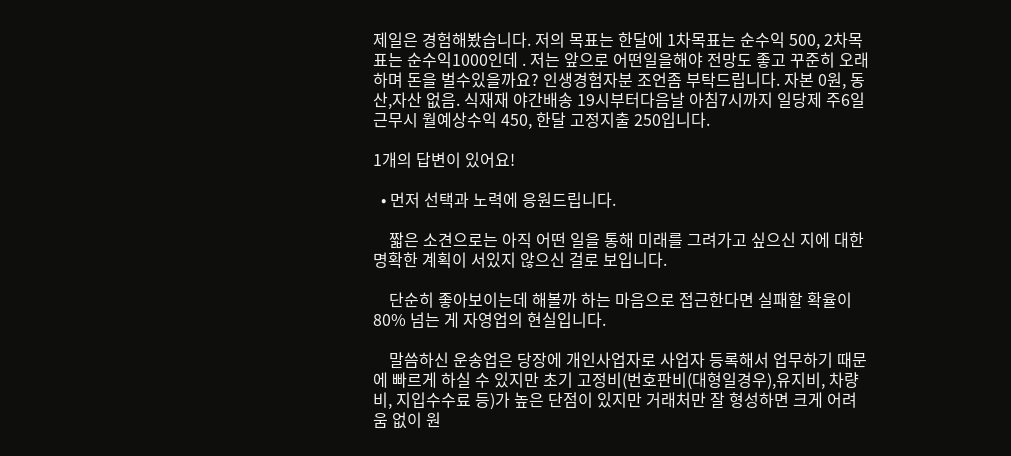제일은 경험해봤습니다. 저의 목표는 한달에 1차목표는 순수익 500, 2차목표는 순수익1000인데 . 저는 앞으로 어떤일을해야 전망도 좋고 꾸준히 오래하며 돈을 벌수있을까요? 인생경험자분 조언좀 부탁드립니다. 자본 0원, 동산,자산 없음. 식재재 야간배송 19시부터다음날 아침7시까지 일당제 주6일 근무시 월예상수익 450, 한달 고정지출 250입니다.

1개의 답변이 있어요!

  • 먼저 선택과 노력에 응원드립니다.

    짧은 소견으로는 아직 어떤 일을 통해 미래를 그려가고 싶으신 지에 대한 명확한 계획이 서있지 않으신 걸로 보입니다.

    단순히 좋아보이는데 해볼까 하는 마음으로 접근한다면 실패할 확율이 80% 넘는 게 자영업의 현실입니다.

    말씀하신 운송업은 당장에 개인사업자로 사업자 등록해서 업무하기 때문에 빠르게 하실 수 있지만 초기 고정비(번호판비(대형일경우),유지비, 차량비, 지입수수료 등)가 높은 단점이 있지만 거래처만 잘 형성하면 크게 어려움 없이 원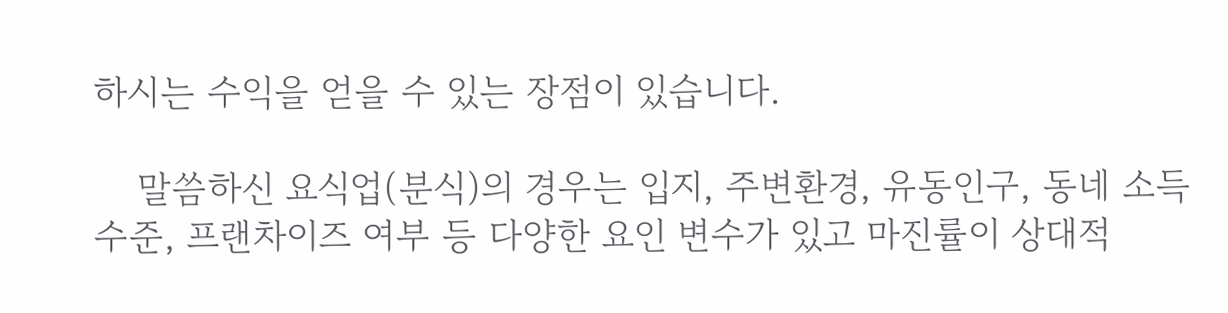하시는 수익을 얻을 수 있는 장점이 있습니다.

    말씀하신 요식업(분식)의 경우는 입지, 주변환경, 유동인구, 동네 소득수준, 프랜차이즈 여부 등 다양한 요인 변수가 있고 마진률이 상대적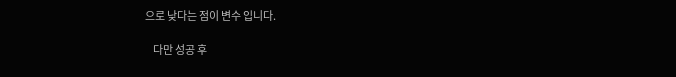으로 낮다는 점이 변수 입니다.

    다만 성공 후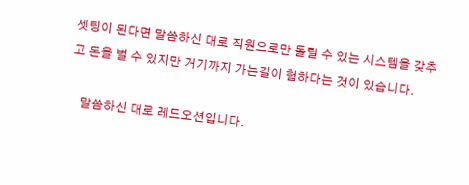셋팅이 된다면 말씀하신 대로 직원으로만 돌릴 수 있는 시스템을 갖추고 돈을 벌 수 있지만 거기까지 가는길이 험하다는 것이 있습니다.

    말씀하신 대로 레드오션입니다.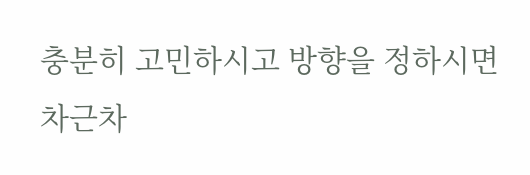충분히 고민하시고 방향을 정하시면 차근차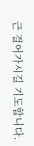근 걸어가시길 기도합니다.